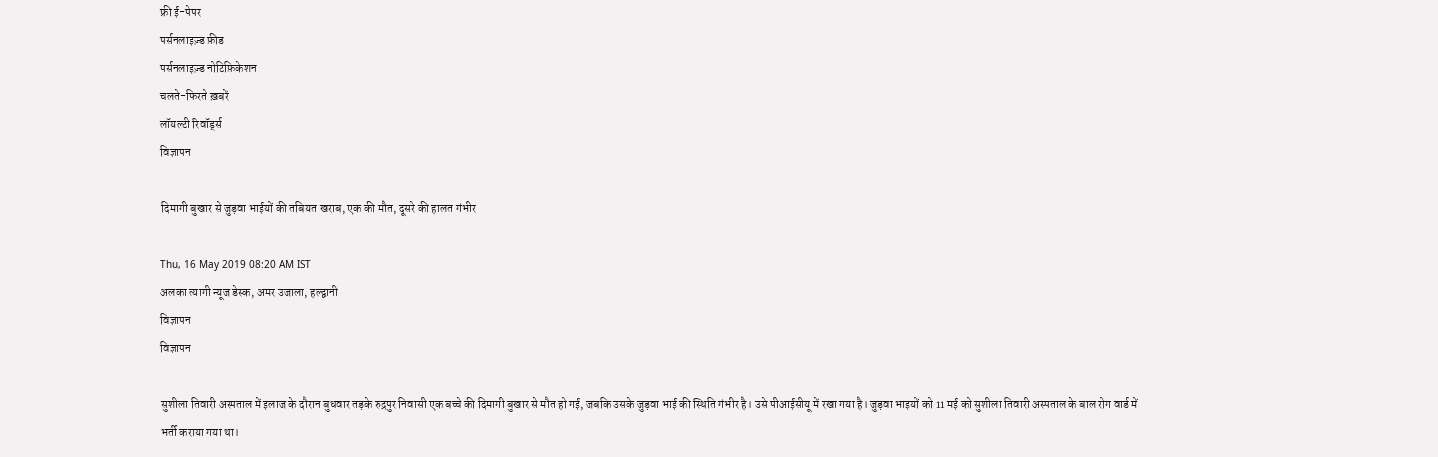फ्री ई-पेपर
पर्सनलाइज़्ड फ़ीड
पर्सनलाइज़्ड नोटिफ़िकेशन
चलते-फिरते ख़बरें
लॉयल्टी रिवॉर्ड्स
विज्ञापन

दिमागी बुखार से जुड़वा भाईयों की तबियत खराब, एक की मौत, दूसरे की हालत गंभीर

Thu, 16 May 2019 08:20 AM IST
अलका त्यागी न्यूज डेस्क, अमर उजाला, हल्द्वानी
विज्ञापन
विज्ञापन

सुशीला तिवारी अस्पताल में इलाज के दौरान बुधवार तड़के रुद्रपुर निवासी एक बच्चे की दिमागी बुखार से मौत हो गई, जबकि उसके जुड़वा भाई की स्थिति गंभीर है। उसे पीआईसीयू में रखा गया है। जुड़वा भाइयों को 11 मई को सुशीला तिवारी अस्पताल के बाल रोग वार्ड में भर्ती कराया गया था।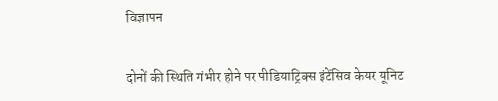विज्ञापन


दोनों की स्थिति गंभीर होने पर पीडियाट्रिक्स इंटेंसिव केयर यूनिट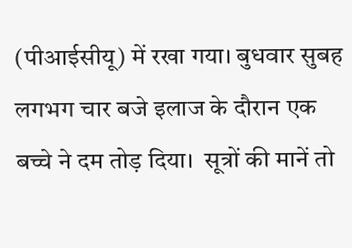(पीआईसीयू) में रखा गया। बुधवार सुबह लगभग चार बजे इलाज के दौरान एक बच्चे ने दम तोड़ दिया।  सूत्रों की मानें तो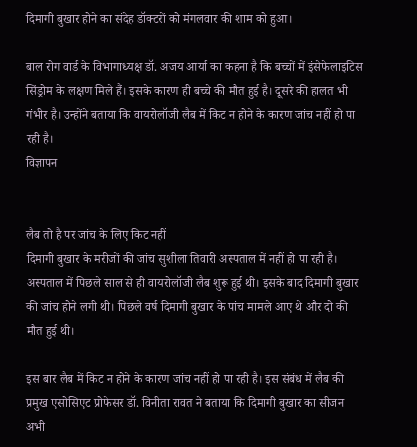दिमागी बुखार होने का संदेह डॉक्टरों को मंगलवार की शाम को हुआ।

बाल रोग वार्ड के विभागाध्यक्ष डॉ. अजय आर्या का कहना है कि बच्चों में इंसेफेलाइटिस सिंड्रोम के लक्षण मिले हैं। इसके कारण ही बच्चे की मौत हुई है। दूसरे की हालत भी गंभीर है। उन्होंने बताया कि वायरोलॉजी लैब में किट न होने के कारण जांच नहीं हो पा रही है।
विज्ञापन


लैब तो है पर जांच के लिए किट नहीं
दिमागी बुखार के मरीजों की जांच सुशीला तिवारी अस्पताल में नहीं हो पा रही है। अस्पताल में पिछले साल से ही वायरोलॉजी लैब शुरू हुई थी। इसके बाद दिमागी बुखार की जांच होने लगी थी। पिछले वर्ष दिमागी बुखार के पांच मामले आए थे और दो की मौत हुई थी।

इस बार लैब में किट न होने के कारण जांच नहीं हो पा रही है। इस संबंध में लैब की प्रमुख एसोसिएट प्रोफेसर डॉ. विनीता रावत ने बताया कि दिमागी बुखार का सीजन अभी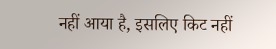नहीं आया है, इसलिए किट नहीं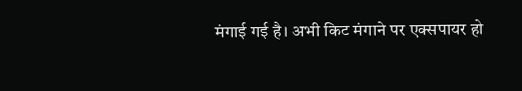मंगाई गई है। अभी किट मंगाने पर एक्सपायर हो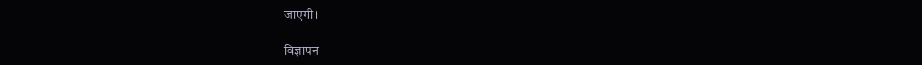जाएगी।

विज्ञापन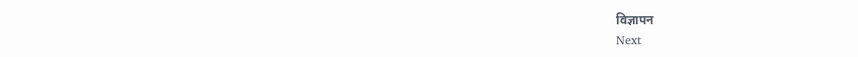विज्ञापन
Next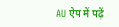AU ऐप में पढ़ें